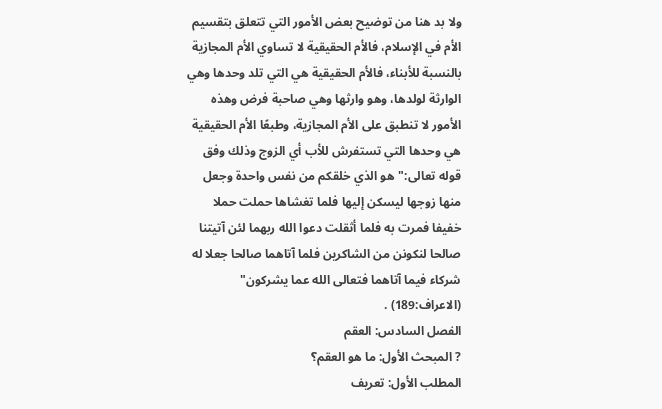ولا بد هنا من توضيح بعض الأمور التي تتعلق بتقسيم الأم في الإسلام، فالأم الحقيقية لا تساوي الأم المجازية بالنسبة للأبناء، فالأم الحقيقية هي التي تلد وحدها وهي الوارثة لولدها، وهو وارثها وهي صاحبة فرض وهذه الأمور لا تنطبق على الأم المجازية، وطبعًا الأم الحقيقية هي وحدها التي تستفرش للأب أي الزوج وذلك وفق قوله تعالى:"هو الذي خلقكم من نفس واحدة وجعل منها زوجها ليسكن إليها فلما تغشاها حملت حملا خفيفا فمرت به فلما أثقلت دعوا الله ربهما لئن آتيتنا صالحا لنكونن من الشاكرين فلما آتاهما صالحا جعلا له شركاء فيما آتاهما فتعالى الله عما يشركون" (الاعراف:189) .
الفصل السادس: العقم
? المبحث الأول: ما هو العقم؟
المطلب الأول: تعريف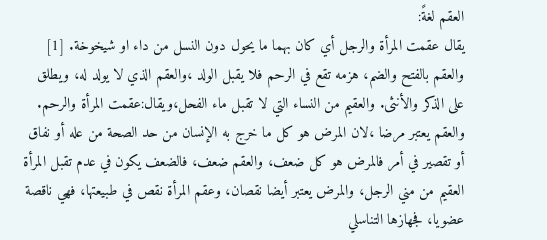العقم لغةً:
يقال عقمت المرأة والرجل أي كان بهما ما يحول دون النسل من داء او شيخوخة. [1]
والعقم بالفتح والضم، هزمه تقع في الرحم فلا يقبل الولد ،والعقم الذي لا يولد له، ويطلق على الذكر والأنثى. والعقيم من النساء التي لا تقبل ماء الفحل،ويقال:عقمت المرأة والرحم.
والعقم يعتبر مرضا ،لان المرض هو كل ما خرج به الإنسان من حد الصحة من عله أو نفاق أو تقصير في أمر فالمرض هو كل ضعف، والعقم ضعف، فالضعف يكون في عدم تقبل المرأة العقيم من مني الرجل، والمرض يعتبر أيضا نقصان، وعقم المرأة نقص في طبيعتها، فهي ناقصة عضويا، فجهازها التناسلي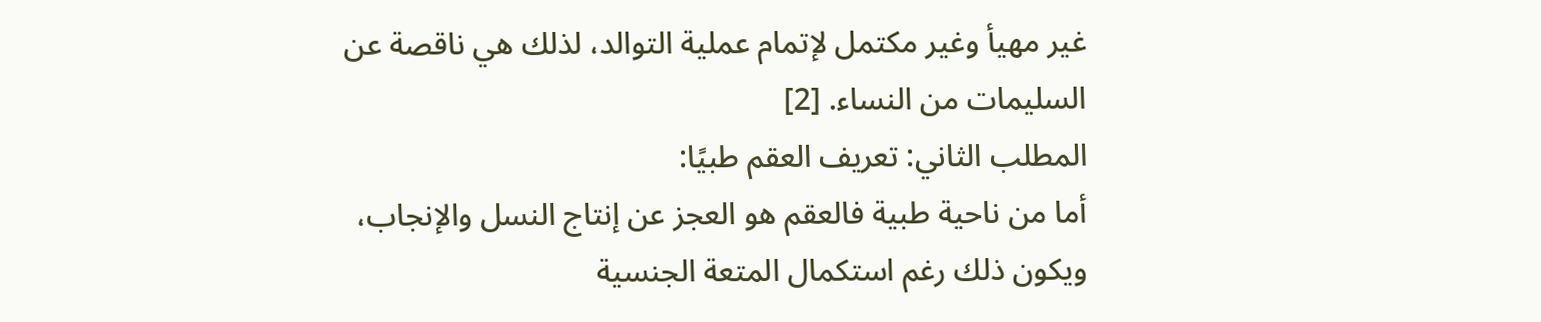غير مهيأ وغير مكتمل لإتمام عملية التوالد، لذلك هي ناقصة عن السليمات من النساء. [2]
المطلب الثاني: تعريف العقم طبيًا:
أما من ناحية طبية فالعقم هو العجز عن إنتاج النسل والإنجاب، ويكون ذلك رغم استكمال المتعة الجنسية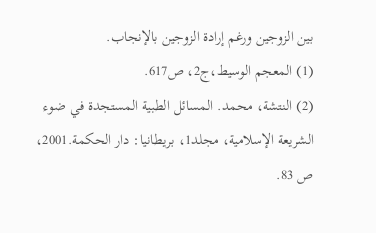بين الزوجين ورغم إرادة الزوجين بالإنجاب.
(1) المعجم الوسيط،ج2، ص617.
(2) النتشة، محمد. المسائل الطبية المستجدة في ضوء الشريعة الإسلامية، مجلد1، بريطانيا: دار الحكمة.2001، ص 83.